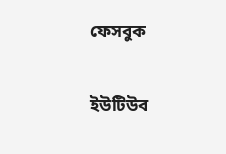ফেসবুক


ইউটিউব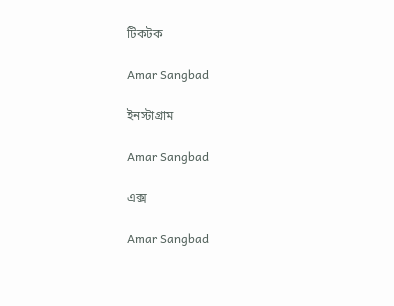টিকটক

Amar Sangbad

ইনস্টাগ্রাম

Amar Sangbad

এক্স

Amar Sangbad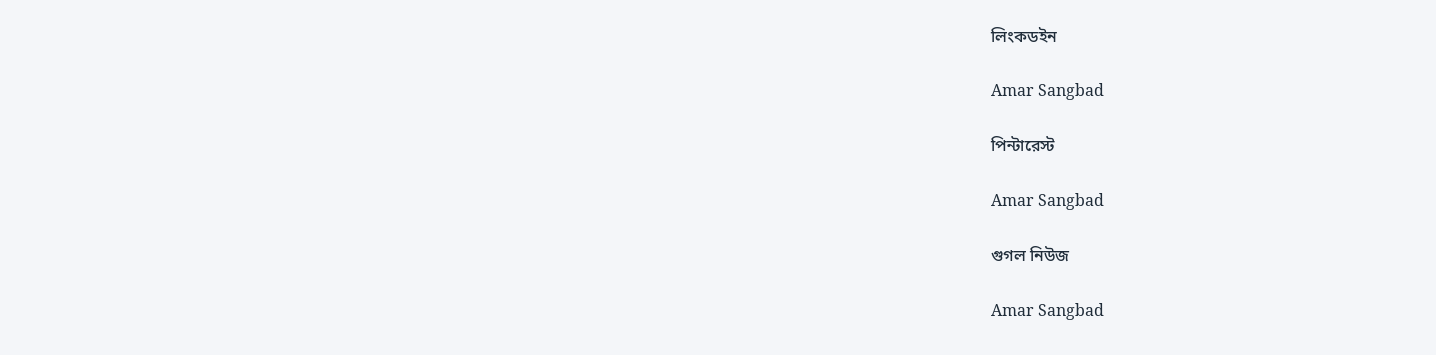লিংকডইন

Amar Sangbad

পিন্টারেস্ট

Amar Sangbad

গুগল নিউজ

Amar Sangbad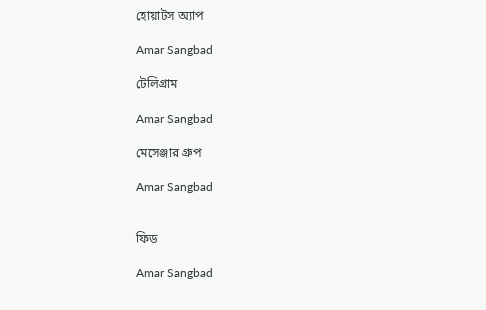হোয়াটস অ্যাপ

Amar Sangbad

টেলিগ্রাম

Amar Sangbad

মেসেঞ্জার গ্রুপ

Amar Sangbad


ফিড

Amar Sangbad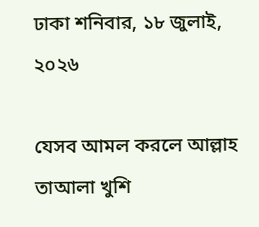ঢাকা শনিবার, ১৮ জুলাই, ২০২৬

যেসব আমল করলে আল্লাহ তাআলা খুশি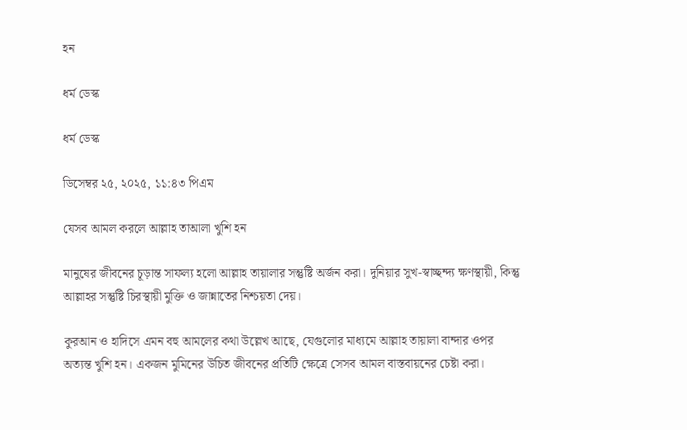হন

ধর্ম ডেস্ক

ধর্ম ডেস্ক

ডিসেম্বর ২৫, ২০২৫, ১১:৪৩ পিএম

যেসব আমল করলে আল্লাহ তাআলা খুশি হন

মানুষের জীবনের চূড়ান্ত সাফল্য হলো আল্লাহ তায়ালার সন্তুষ্টি অর্জন করা। দুনিয়ার সুখ-স্বাচ্ছন্দ্য ক্ষণস্থায়ী, কিন্তু আল্লাহর সন্তুষ্টি চিরস্থায়ী মুক্তি ও জান্নাতের নিশ্চয়তা দেয়।

কুরআন ও হাদিসে এমন বহু আমলের কথা উল্লেখ আছে, যেগুলোর মাধ্যমে আল্লাহ তায়ালা বান্দার ওপর অত্যন্ত খুশি হন। একজন মুমিনের উচিত জীবনের প্রতিটি ক্ষেত্রে সেসব আমল বাস্তবায়নের চেষ্টা করা।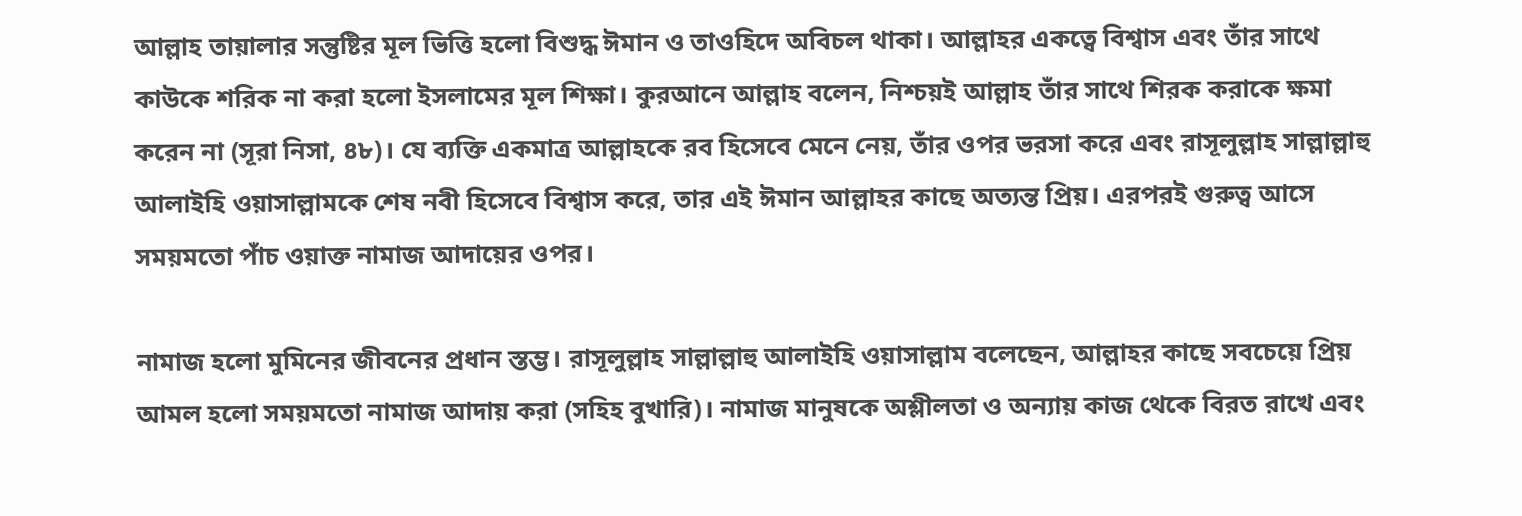আল্লাহ তায়ালার সন্তুষ্টির মূল ভিত্তি হলো বিশুদ্ধ ঈমান ও তাওহিদে অবিচল থাকা। আল্লাহর একত্বে বিশ্বাস এবং তাঁর সাথে কাউকে শরিক না করা হলো ইসলামের মূল শিক্ষা। কুরআনে আল্লাহ বলেন, নিশ্চয়ই আল্লাহ তাঁর সাথে শিরক করাকে ক্ষমা করেন না (সূরা নিসা, ৪৮)। যে ব্যক্তি একমাত্র আল্লাহকে রব হিসেবে মেনে নেয়, তাঁর ওপর ভরসা করে এবং রাসূলুল্লাহ সাল্লাল্লাহু আলাইহি ওয়াসাল্লামকে শেষ নবী হিসেবে বিশ্বাস করে, তার এই ঈমান আল্লাহর কাছে অত্যন্ত প্রিয়। এরপরই গুরুত্ব আসে সময়মতো পাঁচ ওয়াক্ত নামাজ আদায়ের ওপর।

নামাজ হলো মুমিনের জীবনের প্রধান স্তম্ভ। রাসূলুল্লাহ সাল্লাল্লাহু আলাইহি ওয়াসাল্লাম বলেছেন, আল্লাহর কাছে সবচেয়ে প্রিয় আমল হলো সময়মতো নামাজ আদায় করা (সহিহ বুখারি)। নামাজ মানুষকে অশ্লীলতা ও অন্যায় কাজ থেকে বিরত রাখে এবং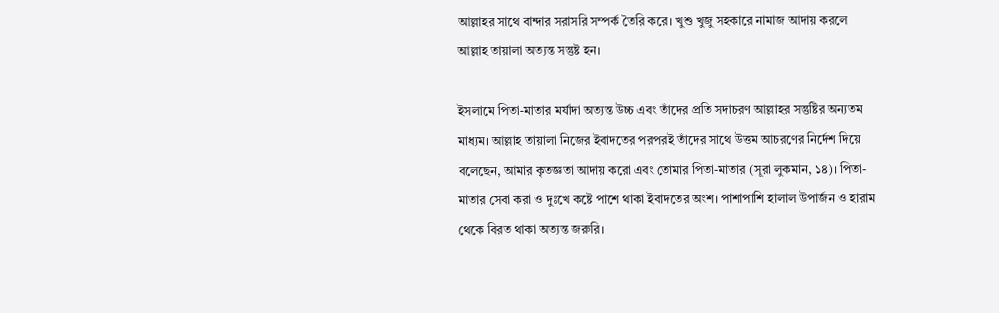আল্লাহর সাথে বান্দার সরাসরি সম্পর্ক তৈরি করে। খুশু খুজু সহকারে নামাজ আদায় করলে আল্লাহ তায়ালা অত্যন্ত সন্তুষ্ট হন।

ইসলামে পিতা-মাতার মর্যাদা অত্যন্ত উচ্চ এবং তাঁদের প্রতি সদাচরণ আল্লাহর সন্তুষ্টির অন্যতম মাধ্যম। আল্লাহ তায়ালা নিজের ইবাদতের পরপরই তাঁদের সাথে উত্তম আচরণের নির্দেশ দিয়ে বলেছেন, আমার কৃতজ্ঞতা আদায় করো এবং তোমার পিতা-মাতার (সূরা লুকমান, ১৪)। পিতা-মাতার সেবা করা ও দুঃখে কষ্টে পাশে থাকা ইবাদতের অংশ। পাশাপাশি হালাল উপার্জন ও হারাম থেকে বিরত থাকা অত্যন্ত জরুরি।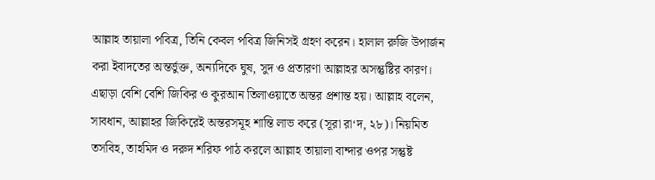আল্লাহ তায়ালা পবিত্র, তিনি কেবল পবিত্র জিনিসই গ্রহণ করেন। হালাল রুজি উপার্জন করা ইবাদতের অন্তর্ভুক্ত, অন্যদিকে ঘুষ, সুদ ও প্রতারণা আল্লাহর অসন্তুষ্টির কারণ। এছাড়া বেশি বেশি জিকির ও কুরআন তিলাওয়াতে অন্তর প্রশান্ত হয়। আল্লাহ বলেন, সাবধান, আল্লাহর জিকিরেই অন্তরসমূহ শান্তি লাভ করে (সূরা রা‘দ, ২৮)। নিয়মিত তসবিহ, তাহমিদ ও দরুদ শরিফ পাঠ করলে আল্লাহ তায়ালা বান্দার ওপর সন্তুষ্ট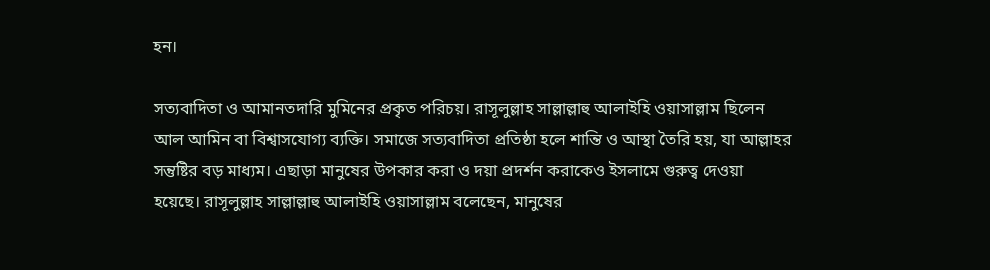হন।

সত্যবাদিতা ও আমানতদারি মুমিনের প্রকৃত পরিচয়। রাসূলুল্লাহ সাল্লাল্লাহু আলাইহি ওয়াসাল্লাম ছিলেন আল আমিন বা বিশ্বাসযোগ্য ব্যক্তি। সমাজে সত্যবাদিতা প্রতিষ্ঠা হলে শান্তি ও আস্থা তৈরি হয়, যা আল্লাহর সন্তুষ্টির বড় মাধ্যম। এছাড়া মানুষের উপকার করা ও দয়া প্রদর্শন করাকেও ইসলামে গুরুত্ব দেওয়া হয়েছে। রাসূলুল্লাহ সাল্লাল্লাহু আলাইহি ওয়াসাল্লাম বলেছেন, মানুষের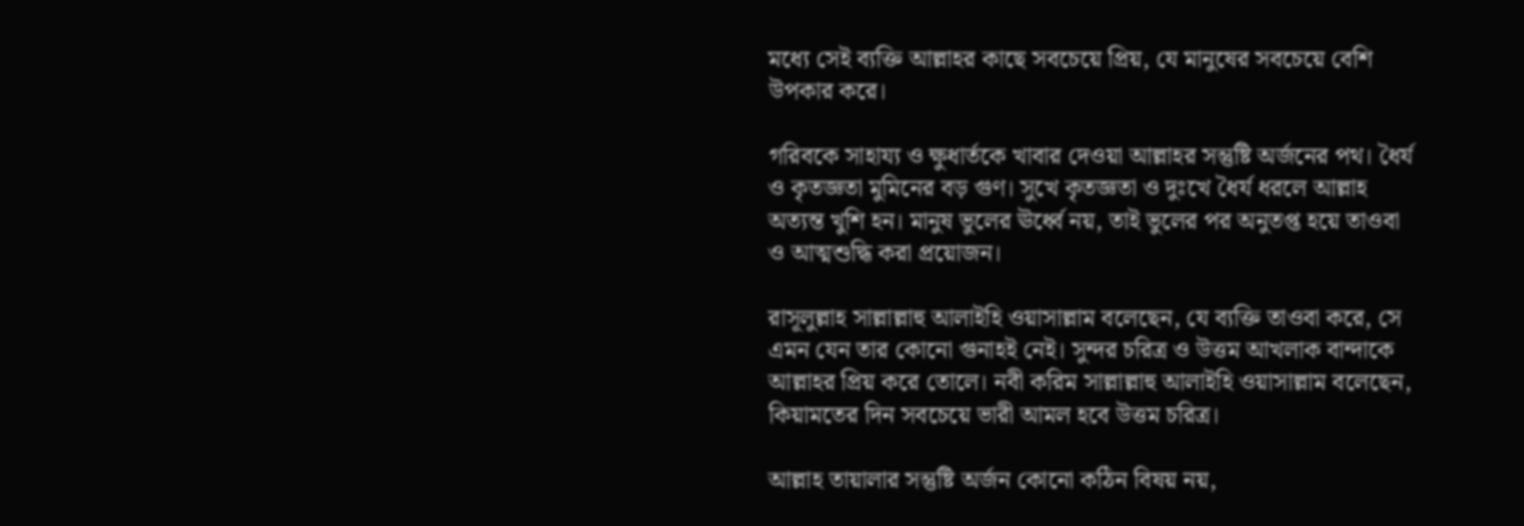মধ্যে সেই ব্যক্তি আল্লাহর কাছে সবচেয়ে প্রিয়, যে মানুষের সবচেয়ে বেশি উপকার করে।

গরিবকে সাহায্য ও ক্ষুধার্তকে খাবার দেওয়া আল্লাহর সন্তুষ্টি অর্জনের পথ। ধৈর্য ও কৃতজ্ঞতা মুমিনের বড় গুণ। সুখে কৃতজ্ঞতা ও দুঃখে ধৈর্য ধরলে আল্লাহ অত্যন্ত খুশি হন। মানুষ ভুলের ঊর্ধ্বে নয়, তাই ভুলের পর অনুতপ্ত হয়ে তাওবা ও আত্মশুদ্ধি করা প্রয়োজন।

রাসূলুল্লাহ সাল্লাল্লাহু আলাইহি ওয়াসাল্লাম বলেছেন, যে ব্যক্তি তাওবা করে, সে এমন যেন তার কোনো গুনাহই নেই। সুন্দর চরিত্র ও উত্তম আখলাক বান্দাকে আল্লাহর প্রিয় করে তোলে। নবী করিম সাল্লাল্লাহু আলাইহি ওয়াসাল্লাম বলেছেন, কিয়ামতের দিন সবচেয়ে ভারী আমল হবে উত্তম চরিত্র।

আল্লাহ তায়ালার সন্তুষ্টি অর্জন কোনো কঠিন বিষয় নয়,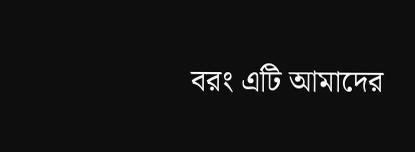বরং এটি আমাদের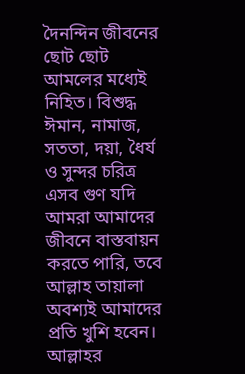দৈনন্দিন জীবনের ছোট ছোট আমলের মধ্যেই নিহিত। বিশুদ্ধ ঈমান, নামাজ, সততা, দয়া, ধৈর্য ও সুন্দর চরিত্র এসব গুণ যদি আমরা আমাদের জীবনে বাস্তবায়ন করতে পারি, তবে আল্লাহ তায়ালা অবশ্যই আমাদের প্রতি খুশি হবেন। আল্লাহর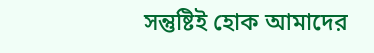সন্তুষ্টিই হোক আমাদের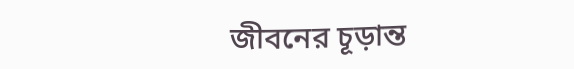জীবনের চূড়ান্ত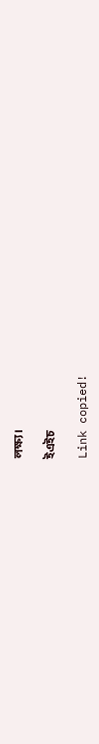লক্ষ্য।

ইএইচ

Link copied!